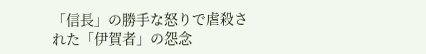「信長」の勝手な怒りで虐殺された「伊賀者」の怨念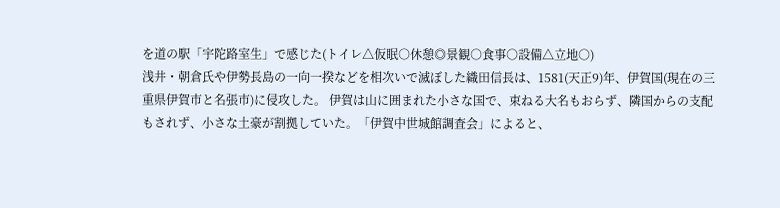を道の駅「宇陀路室生」で感じた(トイレ△仮眠○休憩◎景観○食事○設備△立地○)
浅井・朝倉氏や伊勢長島の一向一揆などを相次いで滅ぼした織田信長は、1581(天正9)年、伊賀国(現在の三重県伊賀市と名張市)に侵攻した。 伊賀は山に囲まれた小さな国で、束ねる大名もおらず、隣国からの支配もされず、小さな土豪が割拠していた。「伊賀中世城館調査会」によると、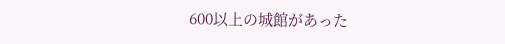600以上の城館があった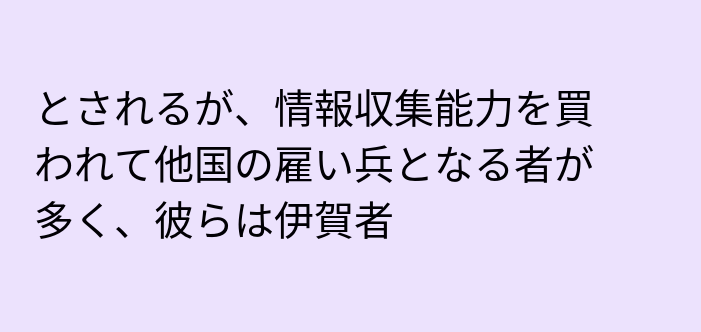とされるが、情報収集能力を買われて他国の雇い兵となる者が多く、彼らは伊賀者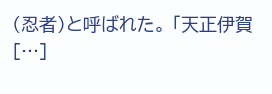(忍者)と呼ばれた。 「天正伊賀 […]